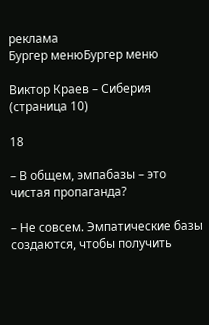реклама
Бургер менюБургер меню

Виктор Краев – Сиберия (страница 10)

18

– В общем, эмпабазы – это чистая пропаганда?

– Не совсем. Эмпатические базы создаются, чтобы получить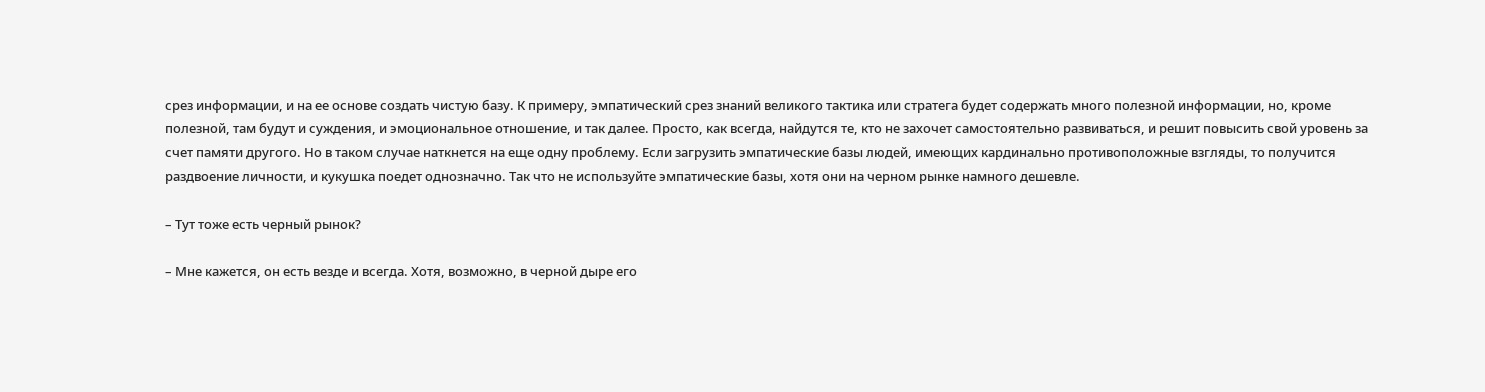срез информации, и на ее основе создать чистую базу. К примеру, эмпатический срез знаний великого тактика или стратега будет содержать много полезной информации, но, кроме полезной, там будут и суждения, и эмоциональное отношение, и так далее. Просто, как всегда, найдутся те, кто не захочет самостоятельно развиваться, и решит повысить свой уровень за счет памяти другого. Но в таком случае наткнется на еще одну проблему. Если загрузить эмпатические базы людей, имеющих кардинально противоположные взгляды, то получится раздвоение личности, и кукушка поедет однозначно. Так что не используйте эмпатические базы, хотя они на черном рынке намного дешевле.

– Тут тоже есть черный рынок?

– Мне кажется, он есть везде и всегда. Хотя, возможно, в черной дыре его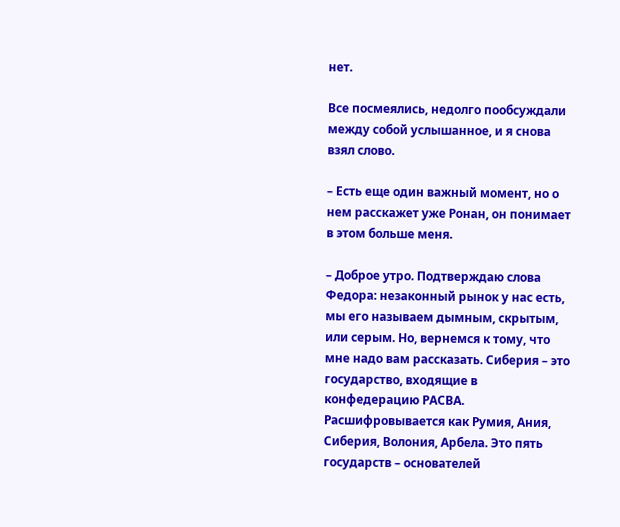нет.

Все посмеялись, недолго пообсуждали между собой услышанное, и я снова взял слово.

– Есть еще один важный момент, но о нем расскажет уже Ронан, он понимает в этом больше меня.

– Доброе утро. Подтверждаю слова Федора: незаконный рынок у нас есть, мы его называем дымным, скрытым, или серым. Но, вернемся к тому, что мне надо вам рассказать. Сиберия – это государство, входящие в конфедерацию РАСВА. Расшифровывается как Румия, Ания, Сиберия, Волония, Арбела. Это пять государств – основателей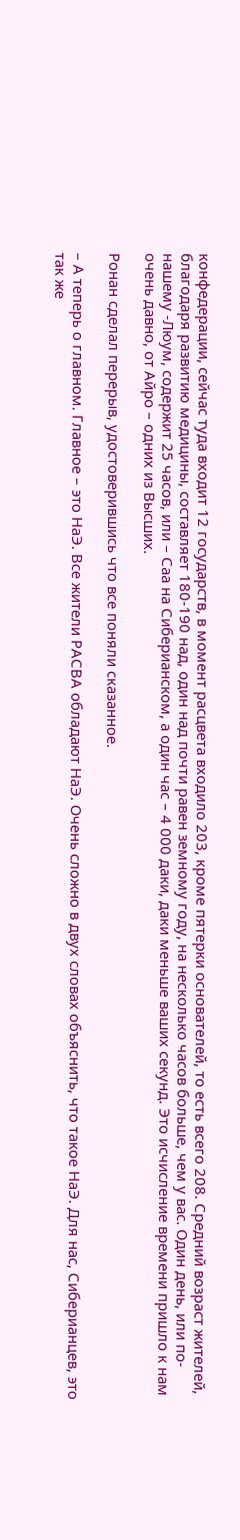конфедерации, сейчас туда входит 12 государств, в момент расцвета входило 203, кроме пятерки основателей, то есть всего 208. Средний возраст жителей, благодаря развитию медицины, составляет 180-190 над, один над почти равен земному году, на несколько часов больше, чем у вас. Один день, или по-нашему -Люум, содержит 25 часов, или – Саа на Сиберианском, а один час – 4 000 даки, даки меньше ваших секунд. Это исчисление времени пришло к нам очень давно, от Айро – одних из Высших.

Ронан сделал перерыв, удостоверившись что все поняли сказанное.

– А теперь о главном. Главное – это НаЭ. Все жители РАСВА обладают НаЭ. Очень сложно в двух словах объяснить, что такое НаЭ. Для нас, Сиберианцев, это так же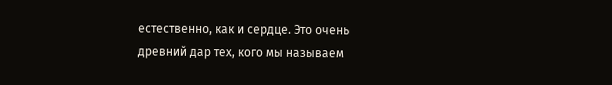естественно, как и сердце. Это очень древний дар тех, кого мы называем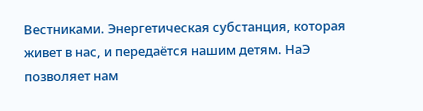Вестниками. Энергетическая субстанция, которая живет в нас, и передаётся нашим детям. НаЭ позволяет нам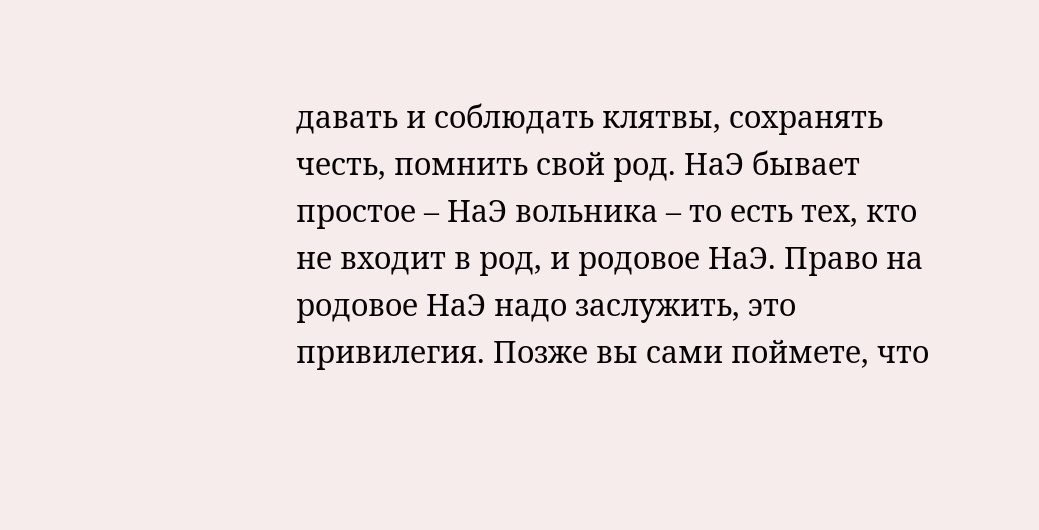давать и соблюдать клятвы, сохранять честь, помнить свой род. НаЭ бывает простое – НаЭ вольника – то есть тех, кто не входит в род, и родовое НаЭ. Право на родовое НаЭ надо заслужить, это привилегия. Позже вы сами поймете, что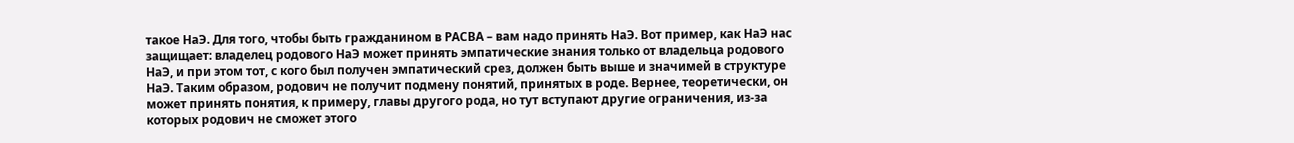такое НаЭ. Для того, чтобы быть гражданином в РАСВА – вам надо принять НаЭ. Вот пример, как НаЭ нас защищает: владелец родового НаЭ может принять эмпатические знания только от владельца родового НаЭ, и при этом тот, с кого был получен эмпатический срез, должен быть выше и значимей в структуре НаЭ. Таким образом, родович не получит подмену понятий, принятых в роде. Вернее, теоретически, он может принять понятия, к примеру, главы другого рода, но тут вступают другие ограничения, из-за которых родович не сможет этого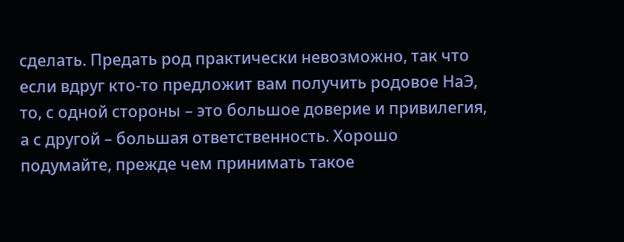сделать. Предать род практически невозможно, так что если вдруг кто-то предложит вам получить родовое НаЭ, то, с одной стороны – это большое доверие и привилегия, а с другой – большая ответственность. Хорошо подумайте, прежде чем принимать такое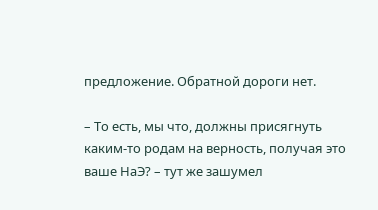предложение. Обратной дороги нет.

– То есть, мы что, должны присягнуть каким-то родам на верность, получая это ваше НаЭ? – тут же зашумел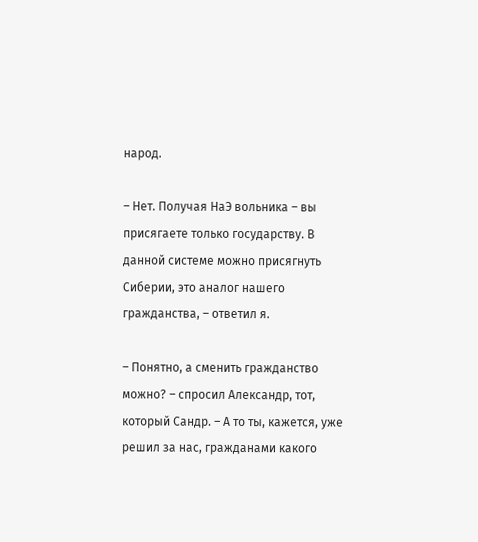народ.

– Нет. Получая НаЭ вольника – вы присягаете только государству. В данной системе можно присягнуть Сиберии, это аналог нашего гражданства, – ответил я.

– Понятно, а сменить гражданство можно? – спросил Александр, тот, который Сандр. – А то ты, кажется, уже решил за нас, гражданами какого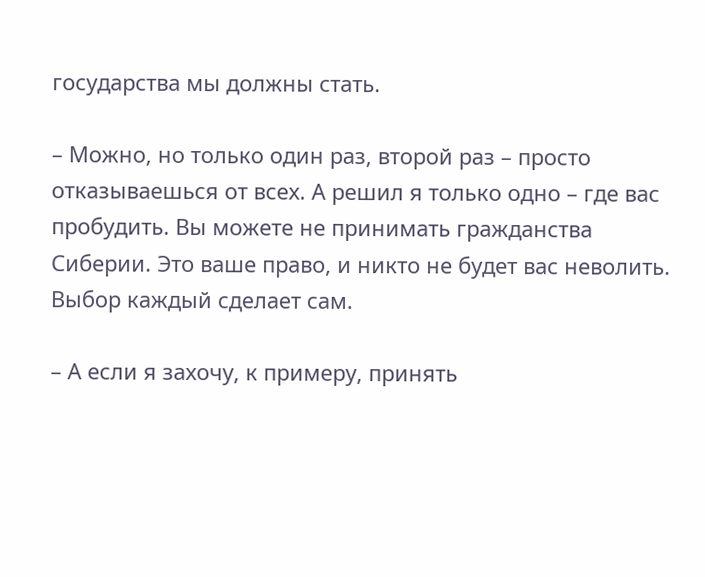государства мы должны стать.

– Можно, но только один раз, второй раз – просто отказываешься от всех. А решил я только одно – где вас пробудить. Вы можете не принимать гражданства Сиберии. Это ваше право, и никто не будет вас неволить. Выбор каждый сделает сам.

– А если я захочу, к примеру, принять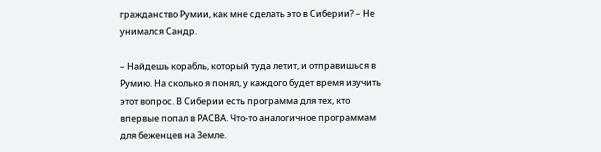гражданство Румии, как мне сделать это в Сиберии? – Не унимался Сандр.

– Найдешь корабль, который туда летит, и отправишься в Румию. На сколько я понял, у каждого будет время изучить этот вопрос. В Сиберии есть программа для тех, кто впервые попал в РАСВА. Что-то аналогичное программам для беженцев на Земле.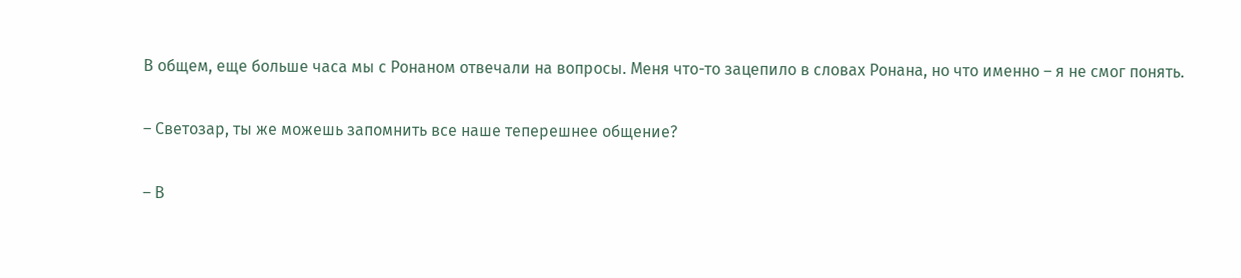В общем, еще больше часа мы с Ронаном отвечали на вопросы. Меня что-то зацепило в словах Ронана, но что именно – я не смог понять.

– Светозар, ты же можешь запомнить все наше теперешнее общение?

– В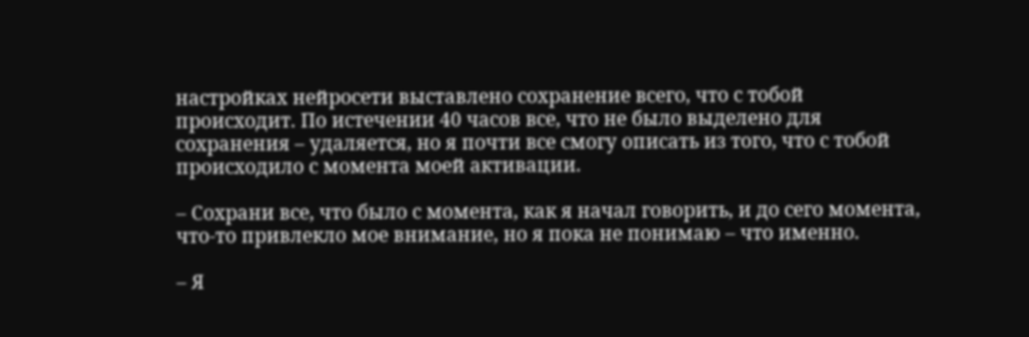настройках нейросети выставлено сохранение всего, что с тобой происходит. По истечении 40 часов все, что не было выделено для сохранения – удаляется, но я почти все смогу описать из того, что с тобой происходило с момента моей активации.

– Сохрани все, что было с момента, как я начал говорить, и до сего момента, что-то привлекло мое внимание, но я пока не понимаю – что именно.

– Я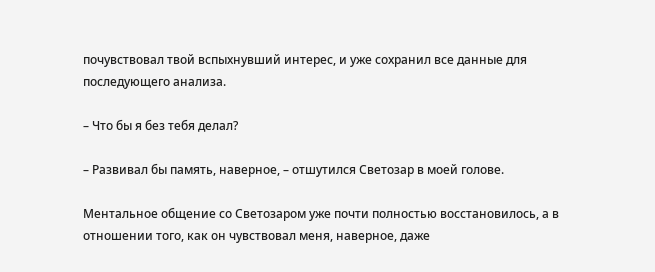почувствовал твой вспыхнувший интерес, и уже сохранил все данные для последующего анализа.

– Что бы я без тебя делал?

– Развивал бы память, наверное, – отшутился Светозар в моей голове.

Ментальное общение со Светозаром уже почти полностью восстановилось, а в отношении того, как он чувствовал меня, наверное, даже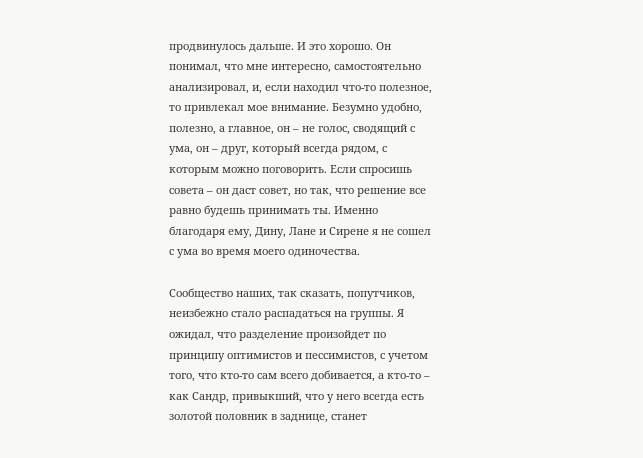продвинулось дальше. И это хорошо. Он понимал, что мне интересно, самостоятельно анализировал, и, если находил что-то полезное, то привлекал мое внимание. Безумно удобно, полезно, а главное, он – не голос, сводящий с ума, он – друг, который всегда рядом, с которым можно поговорить. Если спросишь совета – он даст совет, но так, что решение все равно будешь принимать ты. Именно благодаря ему, Дину, Лане и Сирене я не сошел с ума во время моего одиночества.

Сообщество наших, так сказать, попутчиков, неизбежно стало распадаться на группы. Я ожидал, что разделение произойдет по принципу оптимистов и пессимистов, с учетом того, что кто-то сам всего добивается, а кто-то – как Сандр, привыкший, что у него всегда есть золотой половник в заднице, станет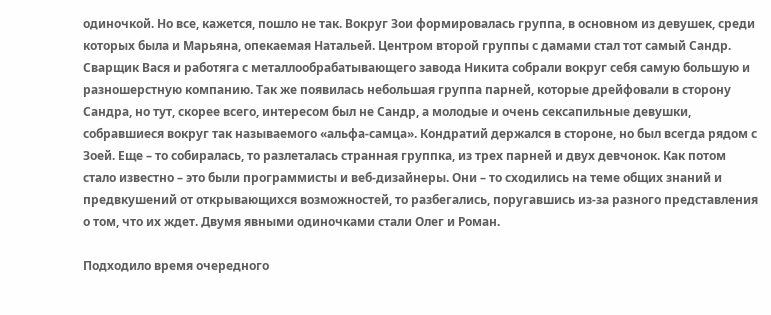одиночкой. Но все, кажется, пошло не так. Вокруг Зои формировалась группа, в основном из девушек, среди которых была и Марьяна, опекаемая Натальей. Центром второй группы с дамами стал тот самый Сандр. Сварщик Вася и работяга с металлообрабатывающего завода Никита собрали вокруг себя самую большую и разношерстную компанию. Так же появилась небольшая группа парней, которые дрейфовали в сторону Сандра, но тут, скорее всего, интересом был не Сандр, а молодые и очень сексапильные девушки, собравшиеся вокруг так называемого «альфа-самца». Кондратий держался в стороне, но был всегда рядом с Зоей. Еще – то собиралась, то разлеталась странная группка, из трех парней и двух девчонок. Как потом стало известно – это были программисты и веб-дизайнеры. Они – то сходились на теме общих знаний и предвкушений от открывающихся возможностей, то разбегались, поругавшись из-за разного представления о том, что их ждет. Двумя явными одиночками стали Олег и Роман.

Подходило время очередного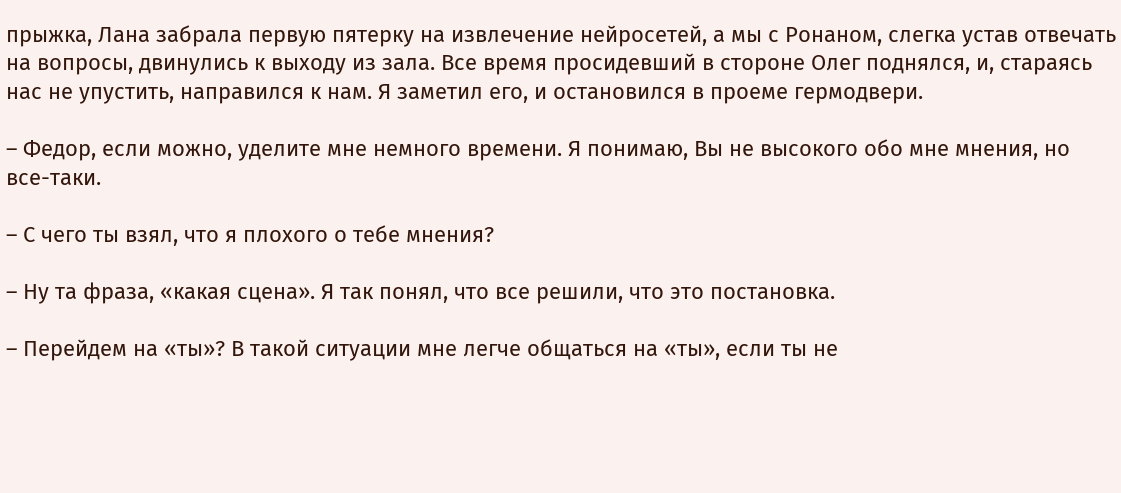прыжка, Лана забрала первую пятерку на извлечение нейросетей, а мы с Ронаном, слегка устав отвечать на вопросы, двинулись к выходу из зала. Все время просидевший в стороне Олег поднялся, и, стараясь нас не упустить, направился к нам. Я заметил его, и остановился в проеме гермодвери.

– Федор, если можно, уделите мне немного времени. Я понимаю, Вы не высокого обо мне мнения, но все-таки.

– С чего ты взял, что я плохого о тебе мнения?

– Ну та фраза, «какая сцена». Я так понял, что все решили, что это постановка.

– Перейдем на «ты»? В такой ситуации мне легче общаться на «ты», если ты не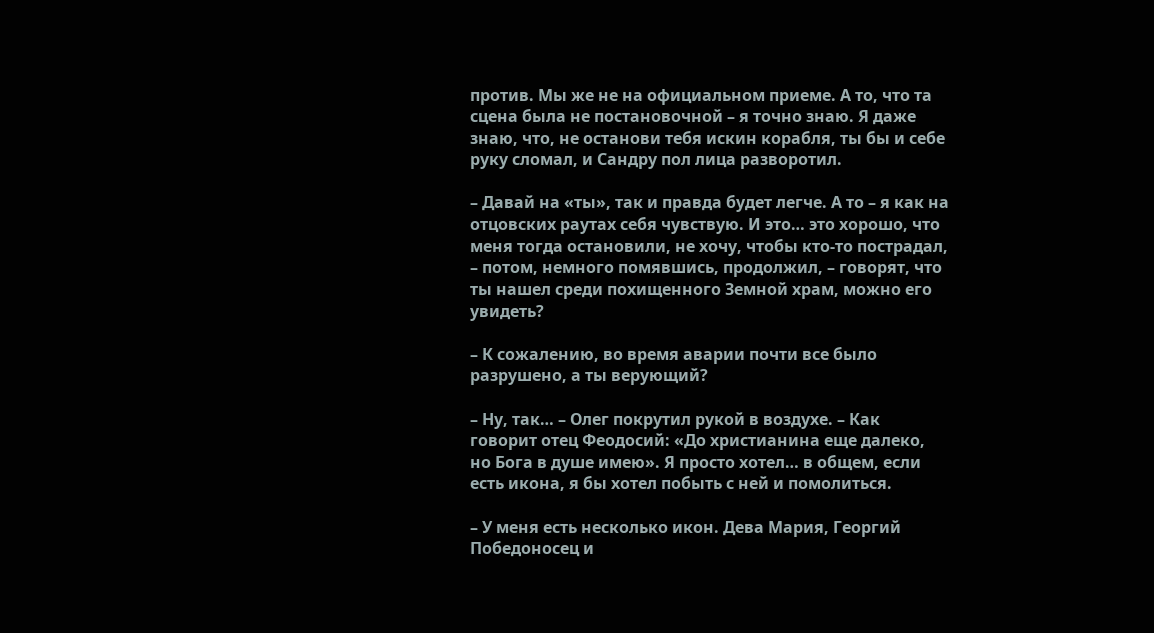против. Мы же не на официальном приеме. А то, что та сцена была не постановочной – я точно знаю. Я даже знаю, что, не останови тебя искин корабля, ты бы и себе руку сломал, и Сандру пол лица разворотил.

– Давай на «ты», так и правда будет легче. А то – я как на отцовских раутах себя чувствую. И это… это хорошо, что меня тогда остановили, не хочу, чтобы кто-то пострадал, – потом, немного помявшись, продолжил, – говорят, что ты нашел среди похищенного Земной храм, можно его увидеть?

– К сожалению, во время аварии почти все было разрушено, а ты верующий?

– Ну, так… – Олег покрутил рукой в воздухе. – Как говорит отец Феодосий: «До христианина еще далеко, но Бога в душе имею». Я просто хотел… в общем, если есть икона, я бы хотел побыть с ней и помолиться.

– У меня есть несколько икон. Дева Мария, Георгий Победоносец и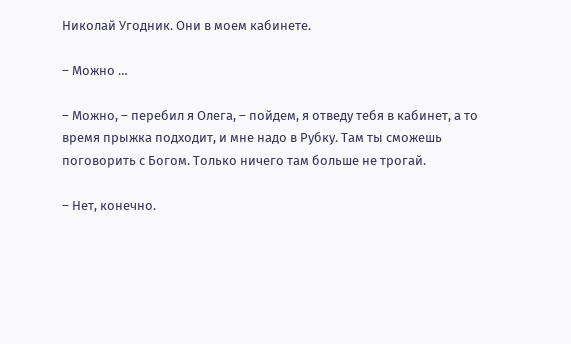Николай Угодник. Они в моем кабинете.

– Можно …

– Можно, – перебил я Олега, – пойдем, я отведу тебя в кабинет, а то время прыжка подходит, и мне надо в Рубку. Там ты сможешь поговорить с Богом. Только ничего там больше не трогай.

– Нет, конечно.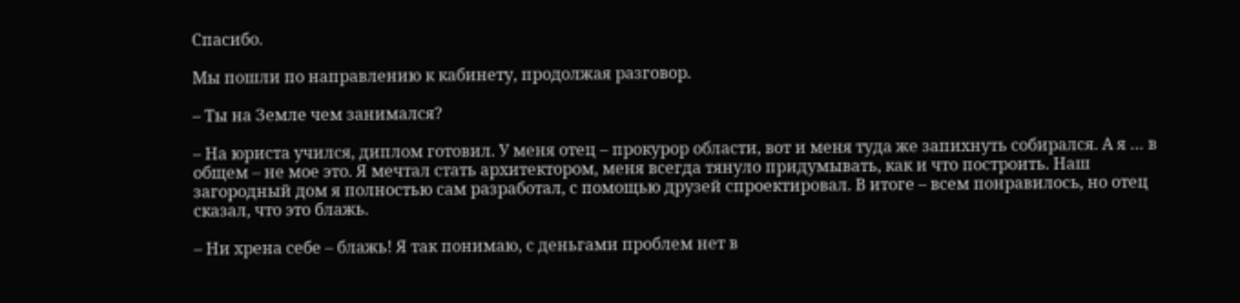Спасибо.

Мы пошли по направлению к кабинету, продолжая разговор.

– Ты на Земле чем занимался?

– На юриста учился, диплом готовил. У меня отец – прокурор области, вот и меня туда же запихнуть собирался. А я … в общем – не мое это. Я мечтал стать архитектором, меня всегда тянуло придумывать, как и что построить. Наш загородный дом я полностью сам разработал, с помощью друзей спроектировал. В итоге – всем понравилось, но отец сказал, что это блажь.

– Ни хрена себе – блажь! Я так понимаю, с деньгами проблем нет в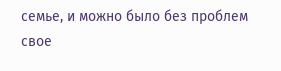семье, и можно было без проблем свое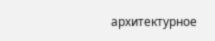архитектурное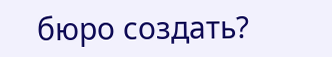бюро создать?